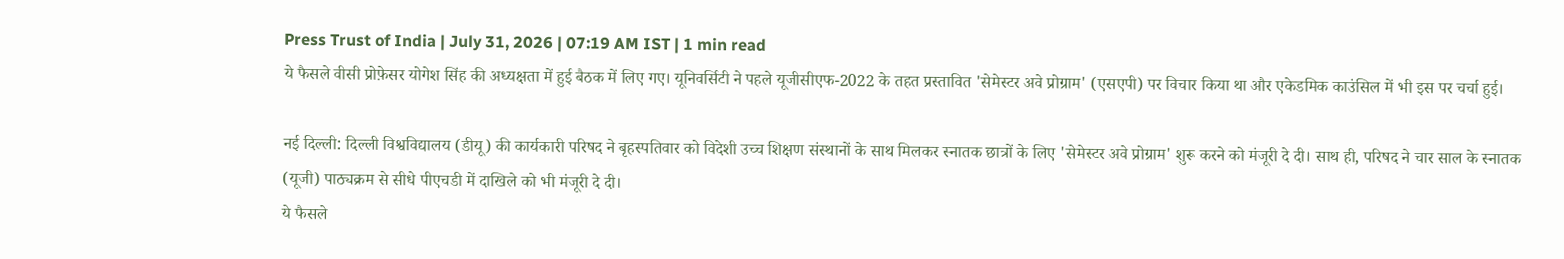Press Trust of India | July 31, 2026 | 07:19 AM IST | 1 min read
ये फैसले वीसी प्रोफ़ेसर योगेश सिंह की अध्यक्षता में हुई बैठक में लिए गए। यूनिवर्सिटी ने पहले यूजीसीएफ-2022 के तहत प्रस्तावित 'सेमेस्टर अवे प्रोग्राम' (एसएपी) पर विचार किया था और एकेडमिक काउंसिल में भी इस पर चर्चा हुई।

नई दिल्ली: दिल्ली विश्वविद्यालय (डीयू) की कार्यकारी परिषद ने बृहस्पतिवार को विदेशी उच्च शिक्षण संस्थानों के साथ मिलकर स्नातक छात्रों के लिए 'सेमेस्टर अवे प्रोग्राम' शुरू करने को मंजूरी दे दी। साथ ही, परिषद ने चार साल के स्नातक (यूजी) पाठ्यक्रम से सीधे पीएचडी में दाखिले को भी मंजूरी दे दी।
ये फैसले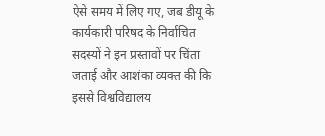ऐसे समय में लिए गए, जब डीयू के कार्यकारी परिषद के निर्वाचित सदस्यों ने इन प्रस्तावों पर चिंता जताई और आशंका व्यक्त की कि इससे विश्वविद्यालय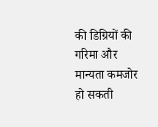की डिग्रियों की गरिमा और मान्यता कमजोर हो सकती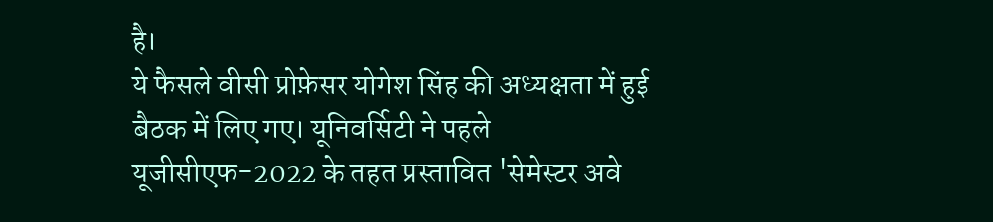है।
ये फैसले वीसी प्रोफ़ेसर योगेश सिंह की अध्यक्षता में हुई बैठक में लिए गए। यूनिवर्सिटी ने पहले यूजीसीएफ-2022 के तहत प्रस्तावित 'सेमेस्टर अवे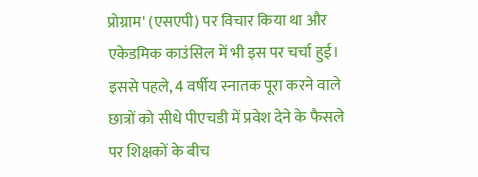प्रोग्राम' (एसएपी) पर विचार किया था और एकेडमिक काउंसिल में भी इस पर चर्चा हुई।
इससे पहले, 4 वर्षीय स्नातक पूरा करने वाले छात्रों को सीधे पीएचडी में प्रवेश देने के फैसले पर शिक्षकों के बीच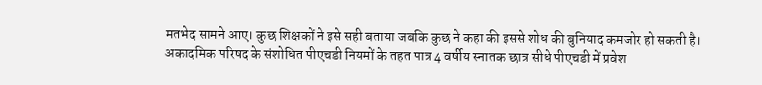मतभेद सामने आए। कुछ शिक्षकों ने इसे सही बताया जबकि कुछ ने कहा की इससे शोध की बुनियाद कमजोर हो सकती है।
अकादमिक परिषद के संशोधित पीएचडी नियमों के तहत पात्र 4 वर्षीय स्नातक छात्र सीधे पीएचडी में प्रवेश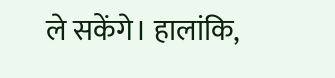ले सकेंगे। हालांकि,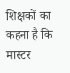शिक्षकों का कहना है कि मास्टर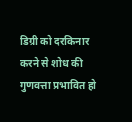डिग्री को दरकिनार करने से शोध की गुणवत्ता प्रभावित हो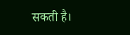सकती है।